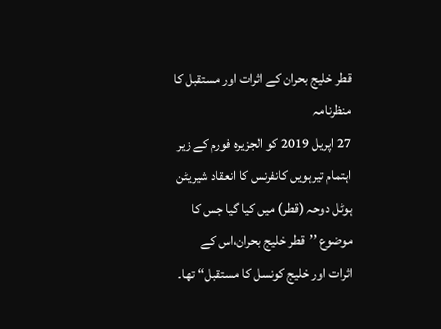قطر خلیج بحران کے اثرات اور مستقبل کا منظرنامہ
27 اپریل 2019 کو الجزیرہ فورم کے زیر اہتمام تیرہویں کانفرنس کا انعقاد شیریٹن ہوٹل دوحہ (قطر) میں کیا گیا جس کا موضوع ’’قطر خلیج بحران،اس کے اثرات اور خلیج کونسل کا مستقبل‘‘ تھا۔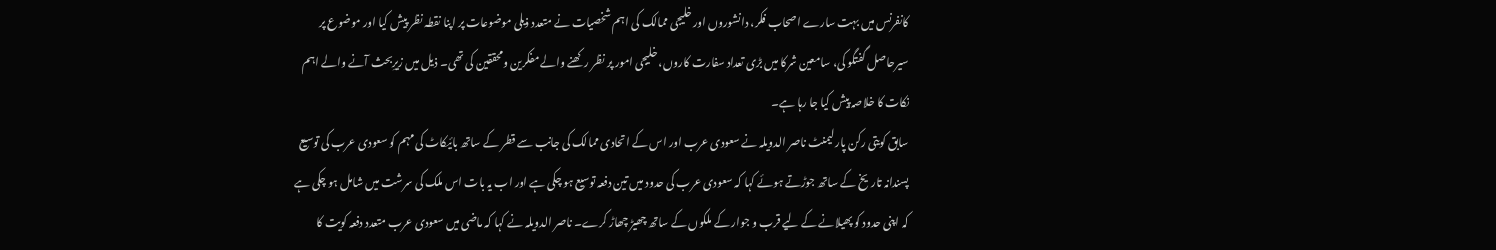کانفرنس میں بہت سارے اصحاب فکر، دانشوروں اور خلیجی ممالک کی اہم شخصیات نے متعدد ذیلی موضوعات پر اپنا نقطہ نظر پیش کیا اور موضوع پر سیرحاصل گفتگو کی، سامعین شرکا میں بڑی تعداد سفارت کاروں، خلیجی امور پر نظر رکھنے والے مفکرین ومحققین کی تھی۔ ذیل میں زیرِبحث آنے والے اہم نکات کا خلاصہ پیش کیا جا رہا ہے۔
سابق کویتی رکن پارلیمنٹ ناصر الدویلہ نے سعودی عرب اور اس کے اتحادی ممالک کی جانب سے قطر کے ساتھ بائیکاٹ کی مہم کو سعودی عرب کی توسیع پسندانہ تاریخ کے ساتھ جوڑتے ہوئے کہا کہ سعودی عرب کی حدود میں تین دفعہ توسیع ہو چکی ہے اور اب یہ بات اس ملک کی سرشت میں شامل ہو چکی ہے کہ اپنی حدود کو پھیلانے کے لیے قرب و جوار کے ملکوں کے ساتھ چھیڑ چھاڑ کرے۔ ناصر الدویلہ نے کہا کہ ماضی میں سعودی عرب متعدد دفعہ کویت کا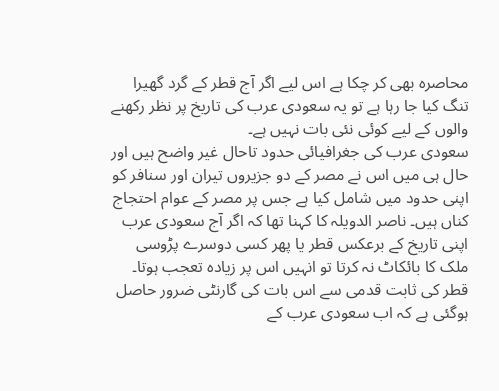محاصرہ بھی کر چکا ہے اس لیے اگر آج قطر کے گرد گھیرا تنگ کیا جا رہا ہے تو یہ سعودی عرب کی تاریخ پر نظر رکھنے والوں کے لیے کوئی نئی بات نہیں ہے۔
سعودی عرب کی جغرافیائی حدود تاحال غیر واضح ہیں اور حال ہی میں اس نے مصر کے دو جزیروں تیران اور سنافر کو اپنی حدود میں شامل کیا ہے جس پر مصر کے عوام احتجاج کناں ہیں۔ ناصر الدویلہ کا کہنا تھا کہ اگر آج سعودی عرب اپنی تاریخ کے برعکس قطر یا پھر کسی دوسرے پڑوسی ملک کا بائکاٹ نہ کرتا تو انہیں اس پر زیادہ تعجب ہوتا۔
قطر کی ثابت قدمی سے اس بات کی گارنٹی ضرور حاصل ہوگئی ہے کہ اب سعودی عرب کے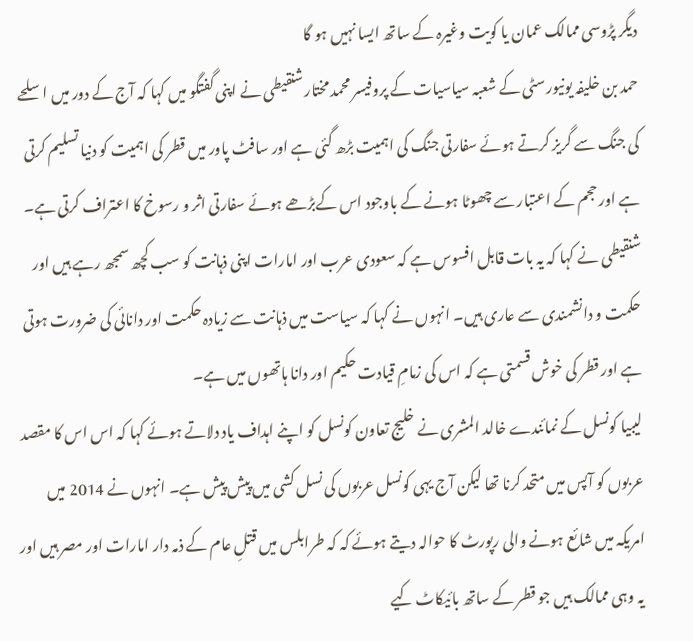دیگر پڑوسی ممالک عمان یا کویت وغیرہ کے ساتھ ایسا نہیں ہو گا
حمد بن خلیفہ یونیورسٹی کے شعبہ سیاسیات کے پروفیسر محمد مختار شنقیطی نے اپنی گفتگو میں کہا کہ آج کے دور میں اسلحے کی جنگ سے گریز کرتے ہوئے سفارتی جنگ کی اہمیت بڑھ گئی ہے اور سافٹ پاور میں قطر کی اہمیت کو دنیا تسلیم کرتی ہے اور حجم کے اعتبار سے چھوٹا ہونے کے باوجود اس کےبڑھے ہوئے سفارتی اثر و رسوخ کا اعتراف کرتی ہے۔ شنقیطی نے کہا کہ یہ بات قابل افسوس ہے کہ سعودی عرب اور امارات اپنی ذہانت کو سب کچھ سمجھ رہے ہیں اور حکمت و دانشمندی سے عاری ہیں۔ انہوں نے کہا کہ سیاست میں ذہانت سے زیادہ حکمت اور دانائی کی ضرورت ہوتی ہے اور قطر کی خوش قسمتی ہے کہ اس کی زمامِ قیادت حکیم اور دانا ہاتھوں میں ہے۔
لیبیا کونسل کے نمائندے خالد المشری نے خلیج تعاون کونسل کو اپنے اہداف یاد دلاتے ہوئے کہا کہ اس اس کا مقصد عربوں کو آپس میں متحد کرنا تھا لیکن آج یہی کونسل عربوں کی نسل کشی میں پیش پیش ہے۔ انہوں نے 2014 میں امریکہ میں شائع ہونے والی رپورٹ کا حوالہ دیتے ہوئے کہ کہ طرابلس میں قتلِ عام کے ذمہ دار امارات اور مصر ہیں اور یہ وہی ممالک ہیں جو قطر کے ساتھ بائیکاٹ کیے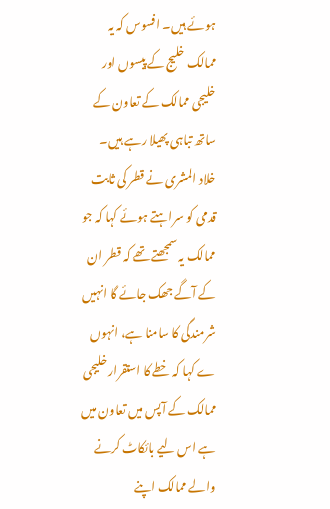ہوئے ہیں۔ افسوس کہ یہ ممالک خلیج کے پیسوں اور خلیجی ممالک کے تعاون کے ساتھ تباہی پھیلا رہے ہیں۔
خلاد المشری نے قطر کی ثابت قدمی کو سراہتے ہوئے کہا کہ جو ممالک یہ سمجھتے تھے کہ قطر ان کے آگے جھک جائے گا انہیں شرمندگی کا سامنا ہے، انہوں ے کہا کہ خطے کا استقرار خلیجی ممالک کے آپس میں تعاون میں ہے اس لیے بائکاٹ کرنے والے ممالک اپنے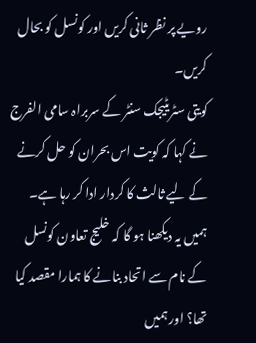رویے پر نظر ثانی کریں اور کونسل کو بحال کریں۔
کویتی سٹریٹیجک سنٹر کے سربراہ سامی الفرج نے کہا کہ کویت اس بحران کو حل کرنے کے لیے ثالث کا کردار ادا کر رہا ہے۔ ہمیں یہ دیکھنا ہو گا کہ خلیج تعاون کونسل کے نام سے اتحاد بنانے کا ہمارا مقصد کیا تھا؟ اور ہمیں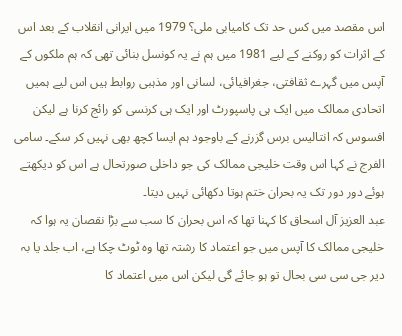اس مقصد میں کس حد تک کامیابی ملی؟ 1979 میں ایرانی انقلاب کے بعد اس کے اثرات کو روکنے کے لیے 1981 میں ہم نے یہ کونسل بنائی تھی کہ ہم ملکوں کے آپس میں گہرے ثقافتی، جغرافیائی، لسانی اور مذہبی روابط ہیں اس لیے ہمیں اتحادی ممالک میں ایک ہی پاسپورٹ اور ایک ہی کرنسی کو رائج کرنا ہے لیکن افسوس کہ انتالیس برس گزرنے کے باوجود ہم ایسا کچھ بھی نہیں کر سکے۔ سامی الفرج نے کہا اس وقت خلیجی ممالک کی جو داخلی صورتحال ہے اس کو دیکھتے ہوئے دور دور تک یہ بحران ختم ہوتا دکھائی نہیں دیتا۔
عبد العزیز آل اسحاق کا کہنا تھا کہ اس بحران کا سب سے بڑا نقصان یہ ہوا کہ خلیجی ممالک کا آپس میں جو اعتماد کا رشتہ تھا وہ ٹوٹ چکا ہے، اب جلد یا بہ دیر جی سی سی بحال تو ہو جائے گی لیکن اس میں اعتماد کا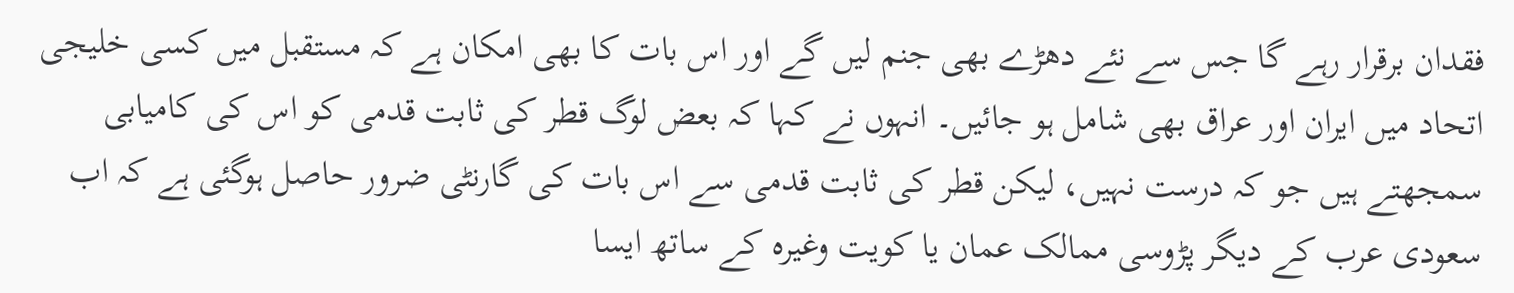فقدان برقرار رہے گا جس سے نئے دھڑے بھی جنم لیں گے اور اس بات کا بھی امکان ہے کہ مستقبل میں کسی خلیجی اتحاد میں ایران اور عراق بھی شامل ہو جائیں۔ انہوں نے کہا کہ بعض لوگ قطر کی ثابت قدمی کو اس کی کامیابی سمجھتے ہیں جو کہ درست نہیں، لیکن قطر کی ثابت قدمی سے اس بات کی گارنٹی ضرور حاصل ہوگئی ہے کہ اب سعودی عرب کے دیگر پڑوسی ممالک عمان یا کویت وغیرہ کے ساتھ ایسا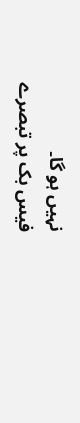نہیں ہو گا۔
فیس بک پر تبصرے